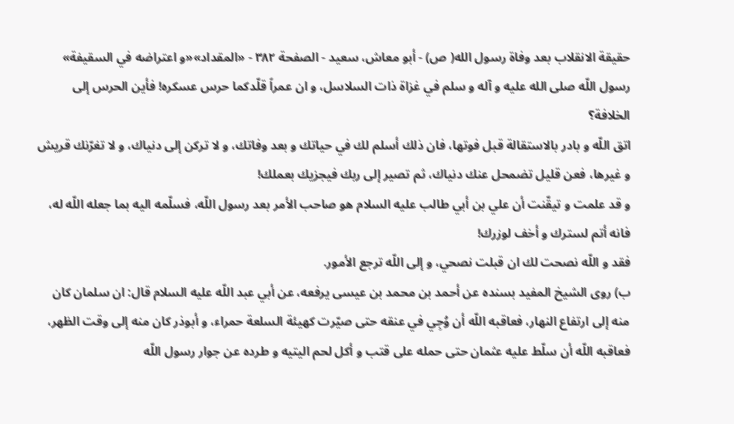حقيقة الانقلاب بعد وفاة رسول الله( ص) - أبو معاش، سعيد - الصفحة ٣٨٢ - «المقداد»«و اعتراضه في السقيفة»
رسول اللّه صلى الله عليه و آله و سلم في غزاة ذات السلاسل، و ان عمراً قلّدكما حرس عسكره! فأين الحرس إلى الخلافة؟
اتق اللّه و بادر بالاستقالة قبل فوتها، فان ذلك أسلم لك في حياتك و بعد وفاتك، و لا تركن إلى دنياك، و لا تغرّنك قريش و غيرها، فعن قليل تضمحل عنك دنياك، ثم تصير إلى ربك فيجزيك بعملك!
و قد علمت و تيقّنت أن علي بن أبي طالب عليه السلام هو صاحب الأمر بعد رسول اللّه، فسلّمه اليه بما جعله اللّه له، فانه أتم لسترك و أخف لوزرك!
فقد و اللّه نصحت لك ان قبلت نصحي، و إلى اللّه ترجع الأمور.
ب) روى الشيخ المفيد بسنده عن أحمد بن محمد بن عيسى يرفعه، عن أبي عبد اللّه عليه السلام قال: ان سلمان كان منه إلى ارتفاع النهار، فعاقبه اللّه أن وُجِي في عنقه حتى صيّرت كهيئة السلعة حمراء، و أبوذر كان منه إلى وقت الظهر، فعاقبه اللّه أن سلّط عليه عثمان حتى حمله على قتب و أكل لحم اليتيه و طرده عن جوار رسول اللّه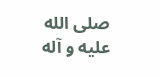صلى الله عليه و آله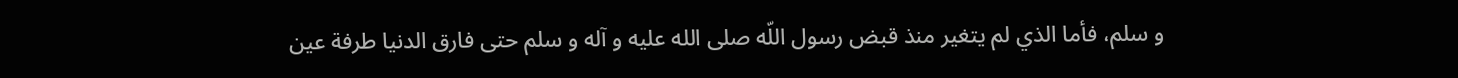و سلم، فأما الذي لم يتغير منذ قبض رسول اللّه صلى الله عليه و آله و سلم حتى فارق الدنيا طرفة عين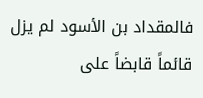فالمقداد بن الأسود لم يزل قائماً قابضاً على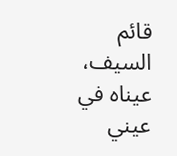قائم السيف، عيناه في عيني